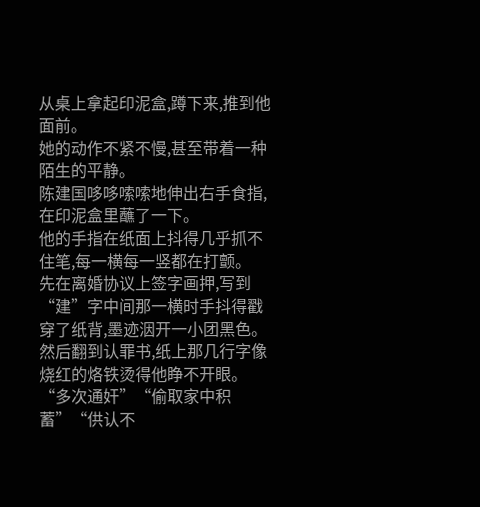从桌上拿起印泥盒,蹲下来,推到他面前。
她的动作不紧不慢,甚至带着一种陌生的平静。
陈建国哆哆嗦嗦地伸出右手食指,在印泥盒里蘸了一下。
他的手指在纸面上抖得几乎抓不住笔,每一横每一竖都在打颤。
先在离婚协议上签字画押,写到“建”字中间那一横时手抖得戳穿了纸背,墨迹洇开一小团黑色。
然后翻到认罪书,纸上那几行字像烧红的烙铁烫得他睁不开眼。
“多次通奸”“偷取家中积蓄”“供认不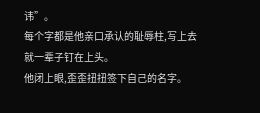讳”。
每个字都是他亲口承认的耻辱柱,写上去就一辈子钉在上头。
他闭上眼,歪歪扭扭签下自己的名字。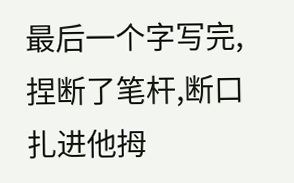最后一个字写完,捏断了笔杆,断口扎进他拇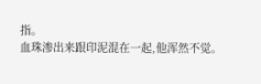指。
血珠渗出来跟印泥混在一起,他浑然不觉。